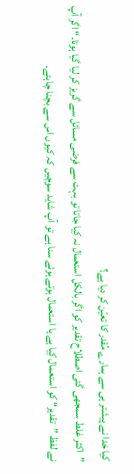کیا خدا نے پیشتر ہی سے ہمارے مُقدر کا تعیّن کر دیا ہے؟
”اکثر غلط سمجھی گئی اصطلاح تقدیر کو اگر بالکل استعمال نہ کِیا جاتا تو بہت سے فرضی مسائل سے گریز کر لیا گیا ہوتا۔“ اگر آپ نے لفظ ”تقدیر“ کو استعمال کِیا ہے یا استعمال ہوتے ہوئے سنا ہے تو آپ شاید سوچیں کہ کیوں اس سے بچنا چاہئے۔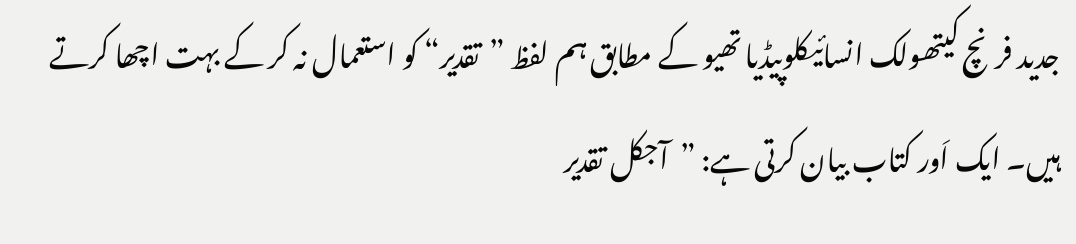جدید فرنچ کیتھولک انسائیکلوپیڈیا تھیو کے مطابق ہم لفظ ”تقدیر“ کو استعمال نہ کر کے بہت اچھا کرتے ہیں۔ ایک اَور کتاب بیان کرتی ہے: ”آجکل تقدیر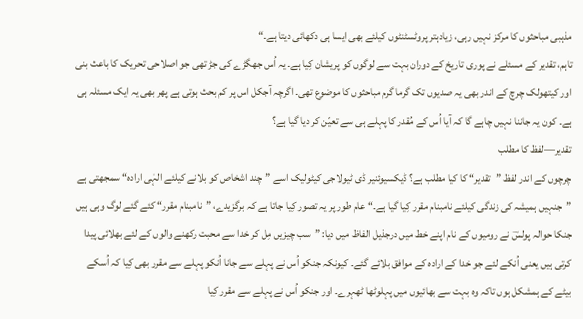مذہبی مباحثوں کا مرکز نہیں رہی، زیادہتر پروٹسٹنٹوں کیلئے بھی ایسا ہی دکھائی دیتا ہے۔“
تاہم، تقدیر کے مسئلے نے پوری تاریخ کے دوران بہت سے لوگوں کو پریشان کِیا ہے۔ یہ اُس جھگڑے کی جڑ تھی جو اصلاحی تحریک کا باعث بنی اور کیتھولک چرچ کے اندر بھی یہ صدیوں تک گرما گرم مباحثوں کا موضوع تھی۔ اگرچہ آجکل اس پر کم بحث ہوتی ہے پھر بھی یہ ایک مسئلہ ہی ہے۔ کون یہ جاننا نہیں چاہے گا کہ آیا اُس کے مُقدر کا پہلے ہی سے تعیّن کر دیا گیا ہے؟
تقدیر—لفظ کا مطلب
چرچوں کے اندر لفظ ”تقدیر“ کا کیا مطلب ہے؟ ڈیکسیوئنیر ڈی ٹیولاجی کیٹولیک اسے ”چند اشخاص کو بلانے کیلئے الہٰی ارادہ“ سمجھتی ہے ”جنہیں ہمیشہ کی زندگی کیلئے نامبنام مقرر کِیا گیا ہے۔“ عام طور پر یہ تصور کِیا جاتا ہے کہ برگزیدے، ”نامبنام مقرر“ کئے گئے لوگ وہی ہیں جنکا حوالہ پولسؔ نے رومیوں کے نام اپنے خط میں درجذیل الفاظ میں دیا: ”سب چیزیں مِل کر خدا سے محبت رکھنے والوں کے لئے بھلائی پیدا کرتی ہیں یعنی اُنکے لئے جو خدا کے ارادہ کے موافق بلائے گئے۔ کیونکہ جنکو اُس نے پہلے سے جانا اُنکو پہلے سے مقرر بھی کِیا کہ اُسکے بیٹے کے ہمشکل ہوں تاکہ وہ بہت سے بھائیوں میں پہلوٹھا ٹھہرے۔ اور جنکو اُس نے پہلے سے مقرر کِیا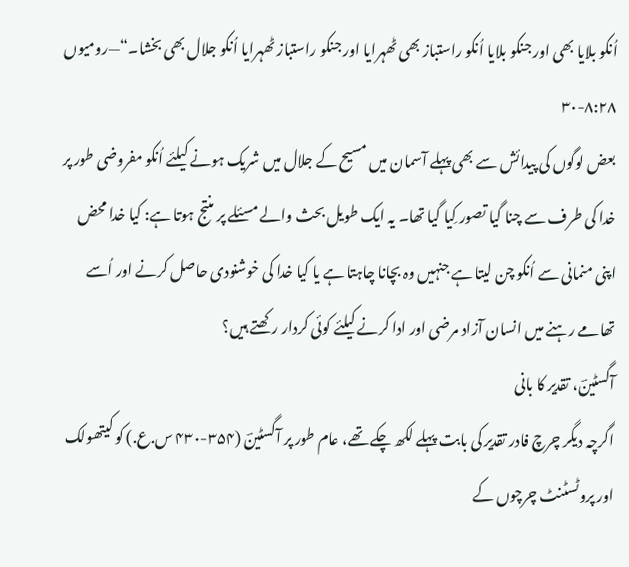اُنکو بلایا بھی اور جنکو بلایا اُنکو راستباز بھی ٹھہرایا اور جنکو راستباز ٹھہرایا اُنکو جلال بھی بخشا۔“—رومیوں ۸:۲۸-۳۰
بعض لوگوں کی پیدائش سے بھی پہلے آسمان میں مسیح کے جلال میں شریک ہونے کیلئے اُنکو مفروضی طور پر خدا کی طرف سے چنا گیا تصور کِیا گیا تھا۔ یہ ایک طویل بحث والے مسئلے پر منتج ہوتا ہے: کیا خدا محض اپنی منمانی سے اُنکو چن لیتا ہے جنہیں وہ بچانا چاہتا ہے یا کیا خدا کی خوشنودی حاصل کرنے اور اُسے تھامے رہنے میں انسان آزاد مرضی اور ادا کرنے کیلئے کوئی کردار رکھتے ہیں؟
آگسٹینؔ، تقدیر کا بانی
اگرچہ دیگر چرچ فادر تقدیر کی بابت پہلے لکھ چکے تھے، عام طور پر آگسٹینؔ (۳۵۴-۴۳۰ س.ع.) کو کیتھولک اور پروٹسٹنٹ چرچوں کے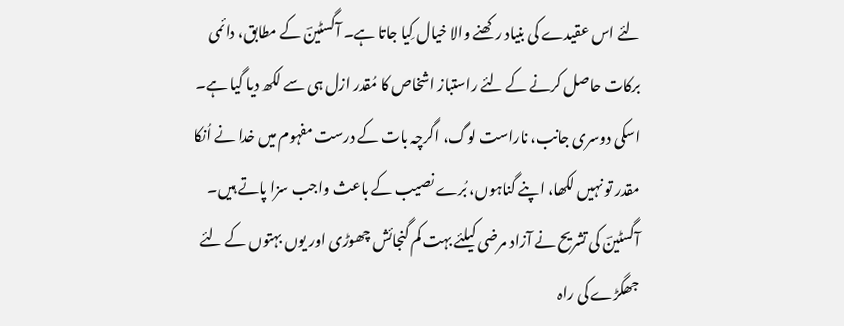لئے اس عقیدے کی بنیاد رکھنے والا خیال کِیا جاتا ہے۔ آگسٹینؔ کے مطابق، دائمی برکات حاصل کرنے کے لئے راستباز اشخاص کا مُقدر ازل ہی سے لکھ دیا گیا ہے۔ اسکی دوسری جانب، ناراست لوگ، اگرچہ بات کے درست مفہوم میں خدا نے اُنکا مقدر تو نہیں لکھا، اپنے گناہوں، بُرے نصیب کے باعث واجب سزا پاتے ہیں۔ آگسٹینؔ کی تشریح نے آزاد مرضی کیلئے بہت کم گنجائش چھوڑی اور یوں بہتوں کے لئے جھگڑے کی راہ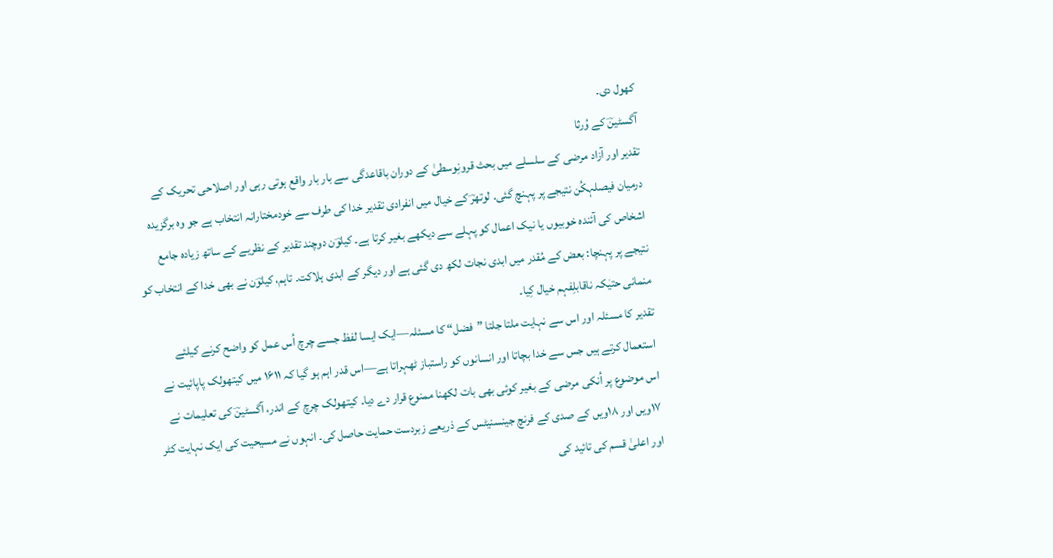کھول دی۔
آگسٹینؔ کے وُرثا
تقدیر اور آزاد مرضی کے سلسلے میں بحث قرونِوسطیٰ کے دوران باقاعدگی سے بار بار واقع ہوتی رہی اور اصلاحی تحریک کے درمیان فیصلہکُن نتیجے پر پہنچ گئی۔ لوتھرؔ کے خیال میں انفرادی تقدیر خدا کی طرف سے خودمختارانہ انتخاب ہے جو وہ برگزیدہ اشخاص کی آئندہ خوبیوں یا نیک اعمال کو پہلے سے دیکھے بغیر کرتا ہے۔ کیلوؔن دوچند تقدیر کے نظریے کے ساتھ زیادہ جامع نتیجے پر پہنچا: بعض کے مُقدر میں ابدی نجات لکھ دی گئی ہے اور دیگر کے ابدی ہلاکت۔ تاہم، کیلوؔن نے بھی خدا کے انتخاب کو منمانی حتیٰکہ ناقابلِفہم خیال کِیا۔
تقدیر کا مسئلہ اور اس سے نہایت ملتا جلتا ”فضل“ کا مسئلہ—ایک ایسا لفظ جسے چرچ اُس عمل کو واضح کرنے کیلئے استعمال کرتے ہیں جس سے خدا بچاتا اور انسانوں کو راستباز ٹھہراتا ہے—اس قدر اہم ہو گیا کہ ۱۶۱۱ میں کیتھولک پاپائیت نے اس موضوع پر اُنکی مرضی کے بغیر کوئی بھی بات لکھنا ممنوع قرار دے دیا۔ کیتھولک چرچ کے اندر، آگسٹینؔ کی تعلیمات نے ۱۷ویں اور ۱۸ویں کے صدی کے فرنچ جینسنیٹس کے ذریعے زبردست حمایت حاصل کی۔ انہوں نے مسیحیت کی ایک نہایت کٹر اور اعلیٰ قسم کی تائید کی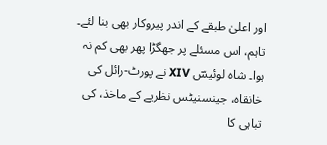اور اعلیٰ طبقے کے اندر پیروکار بھی بنا لئے۔ تاہم، اس مسئلے پر جھگڑا پھر بھی کم نہ ہوا۔ شاہ لوئیسؔ XIV نے پورٹ-رائل کی خانقاہ، جینسنیٹس نظریے کے ماخذ، کی تباہی کا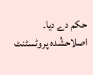حکم دے دیا۔
اصلاحشُدہ پروٹسٹنٹ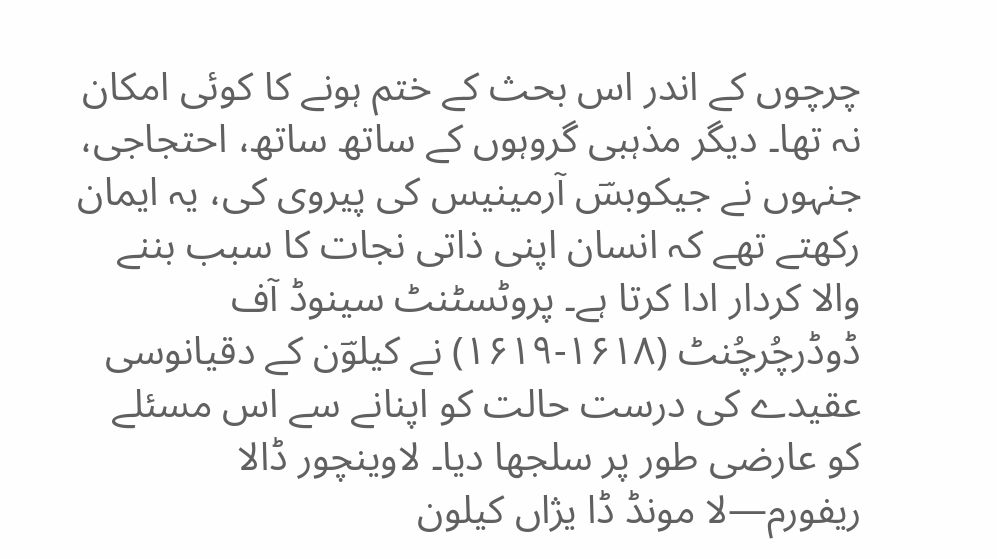چرچوں کے اندر اس بحث کے ختم ہونے کا کوئی امکان نہ تھا۔ دیگر مذہبی گروہوں کے ساتھ ساتھ، احتجاجی، جنہوں نے جیکوبسؔ آرمینیس کی پیروی کی، یہ ایمان رکھتے تھے کہ انسان اپنی ذاتی نجات کا سبب بننے والا کردار ادا کرتا ہے۔ پروٹسٹنٹ سینوڈ آف ڈوڈرچُرچُنٹ (۱۶۱۸-۱۶۱۹) نے کیلوؔن کے دقیانوسی عقیدے کی درست حالت کو اپنانے سے اس مسئلے کو عارضی طور پر سلجھا دیا۔ لاوینچور ڈالا ریفورم—لا مونڈ ڈا یژاں کیلون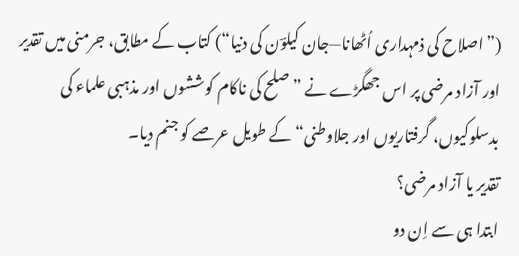(”اصلاح کی ذمہداری اُٹھانا—جان کیلوؔن کی دنیا“) کتاب کے مطابق، جرمنی میں تقدیر اور آزاد مرضی پر اس جھگڑے نے ”صلح کی ناکام کوششوں اور مذہبی علماء کی بدسلوکیوں، گرفتاریوں اور جلاوطنی“ کے طویل عرصے کو جنم دیا۔
تقدیر یا آزاد مرضی؟
ابتدا ہی سے اِن دو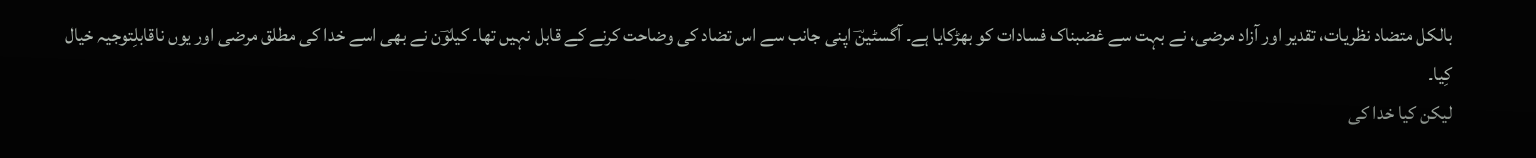بالکل متضاد نظریات، تقدیر اور آزاد مرضی، نے بہت سے غضبناک فسادات کو بھڑکایا ہے۔ آگسٹینؔ اپنی جانب سے اس تضاد کی وضاحت کرنے کے قابل نہیں تھا۔ کیلوؔن نے بھی اسے خدا کی مطلق مرضی اور یوں ناقابلِتوجیہ خیال کِیا۔
لیکن کیا خدا کی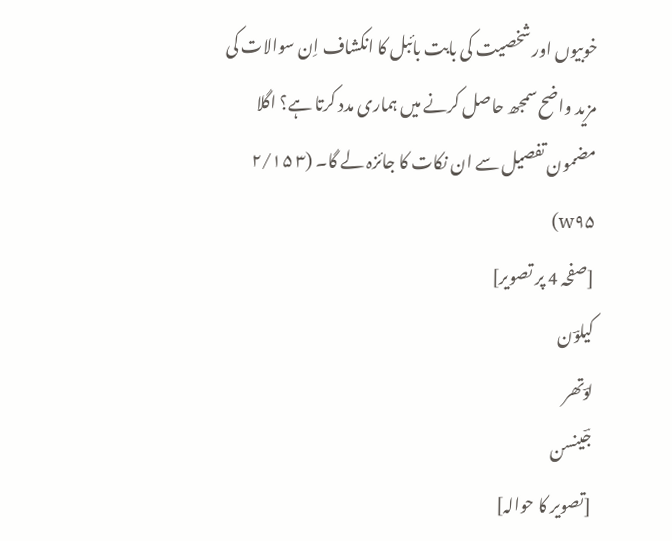خوبیوں اور شخصیت کی بابت بائبل کا انکشاف اِن سوالات کی مزید واضح سمجھ حاصل کرنے میں ہماری مدد کرتا ہے؟ اگلا مضمون تفصیل سے ان نکات کا جائزہ لے گا۔ (۳ ۲/۱۵ w۹۵)
[صفحہ 4 پر تصویر]
کیلوؔن
لوؔتھر
جؔینسن
[تصویر کا حوالہ]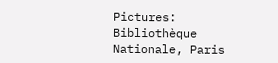Pictures: Bibliothèque Nationale, Paris